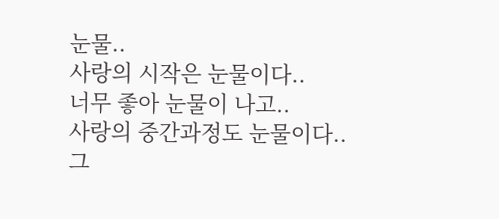눈물..
사랑의 시작은 눈물이다..
너무 좋아 눈물이 나고..
사랑의 중간과정도 눈물이다..
그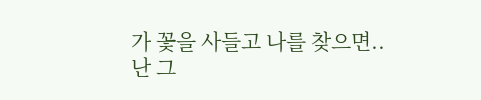가 꽃을 사들고 나를 찾으면..
난 그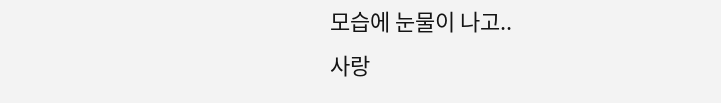모습에 눈물이 나고..
사랑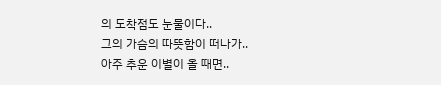의 도착점도 눈물이다..
그의 가슴의 따뜻함이 떠나가..
아주 추운 이별이 올 때면..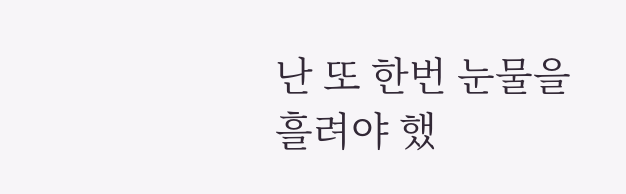난 또 한번 눈물을 흘려야 했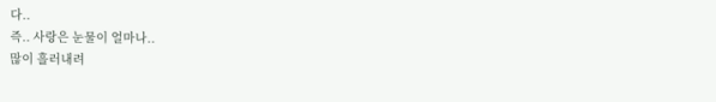다..
즉.. 사랑은 눈물이 얼마나..
많이 흘러내려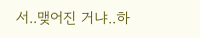서..맺어진 거냐..하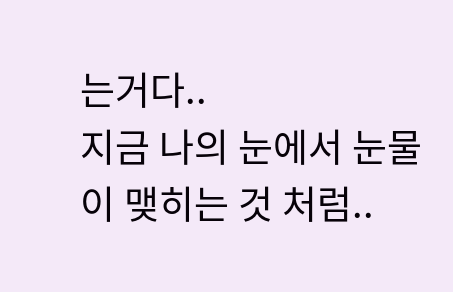는거다..
지금 나의 눈에서 눈물이 맺히는 것 처럼..